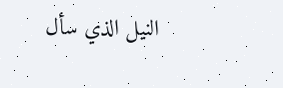النيل الذي سأل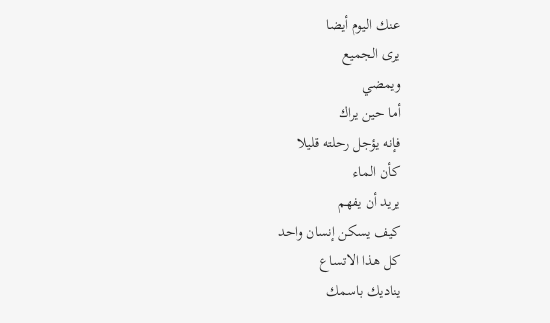عنك اليوم أيضا
يرى الجميع
ويمضي
أما حين يراك
فإنه يؤجل رحلته قليلا
كأن الماء
يريد أن يفهم
كيف يسكن إنسان واحد
كل هذا الاتساع
يناديك باسمك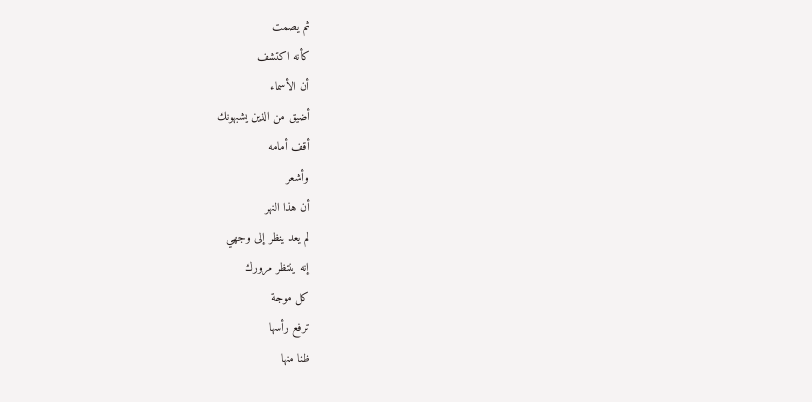ثم يصمت
كأنه اكتشف
أن الأسماء
أضيق من الذين يشبهونك
أقف أمامه
وأشعر
أن هذا النهر
لم يعد ينظر إلى وجهي
إنه ينتظر مرورك
كل موجة
ترفع رأسها
ظنا منها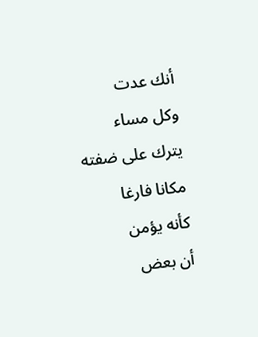أنك عدت
وكل مساء
يترك على ضفته
مكانا فارغا
كأنه يؤمن
أن بعض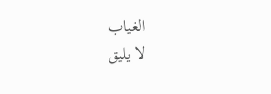الغياب
لا يليق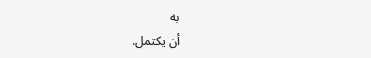به
أن يكتمل.